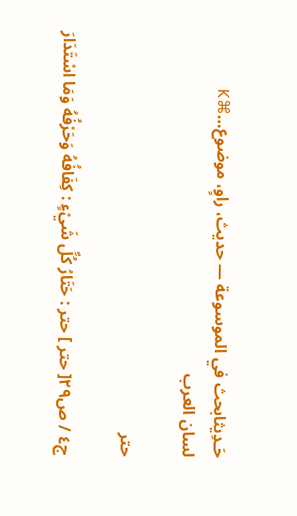حَـدِيثابحث في الموسوعة — حديث، راوٍ، موضوع…⌘K
لسان العرب

حتر

ج٤ / ص٢٩[ حتر ] حتر : حَتَارُ كُلِّ شَيْءٍ : كِفَافُهُ وَحَرْفُهُ وَمَا اسْتَدَارَ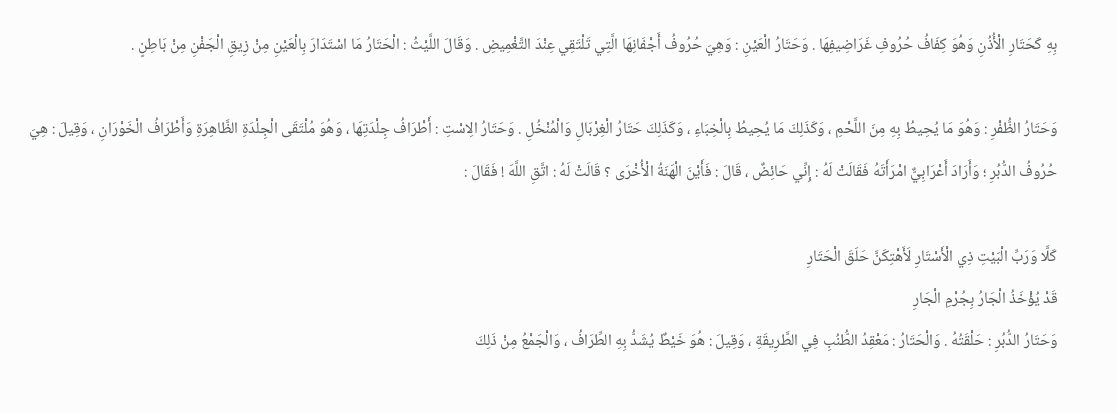بِهِ كَحَتَارِ الْأُذُنِ وَهُوَ كِفَافُ حُرُوفِ غَرَاضِيفِهَا . وَحَتَارُ الْعَيْنِ : وَهِيَ حُرُوفُ أَجْفَانِهَا الَّتِي تَلْتَقِي عِنْدَ التَّغْمِيضِ . وَقَالَ اللَّيْثُ : الْحَتَارُ مَا اسْتَدَارَ بِالْعَيْنِ مِنْ زِيقِ الْجَفْنِ مِنْ بَاطِنٍ .

وَحَتَارُ الظُّفْرِ : وَهُوَ مَا يُحِيطُ بِهِ مِنَ اللَّحْمِ ، وَكَذَلِكَ مَا يُحِيطُ بِالْخِبَاءِ ، وَكَذَلِكَ حَتَارُ الْغِرْبَالِ وَالْمُنْخُلِ . وَحَتَارُ الِاسْتِ : أَطْرَافُ جِلْدَتِهَا ، وَهُوَ مُلْتَقَى الْجِلْدَةِ الظَّاهِرَةِ وَأَطْرَافُ الْخَوْرَانِ ، وَقِيلَ : هِيَ حُرُوفُ الدُّبُرِ ؛ وَأَرَادَ أَعْرَابِيٌّ امْرَأَتَهُ فَقَالَتْ لَهُ : إِنِّي حَائِضٌ ، قَالَ : فَأَيْنَ الْهَنَةُ الْأُخْرَى ؟ قَالَتْ لَهُ : اتَّقِ اللَّهَ ! فَقَالَ :

كَلَّا وَرَبِّ الْبَيْتِ ذِي الْأَسْتَارِ لَأَهْتِكَنَّ حَلَقَ الْحَتَارِ
قَدْ يُؤْخَذُ الْجَارُ بِجُرْمِ الْجَارِ
وَحَتَارُ الدُّبُرِ : حَلْقَتُهُ . وَالْحَتَارُ : مَعْقِدُ الطُّنُبِ فِي الطَّرِيقَةِ ، وَقِيلَ : هُوَ خَيْطٌ يُشَدُّ بِهِ الطِّرَافُ ، وَالْجَمْعُ مِنْ ذَلِكَ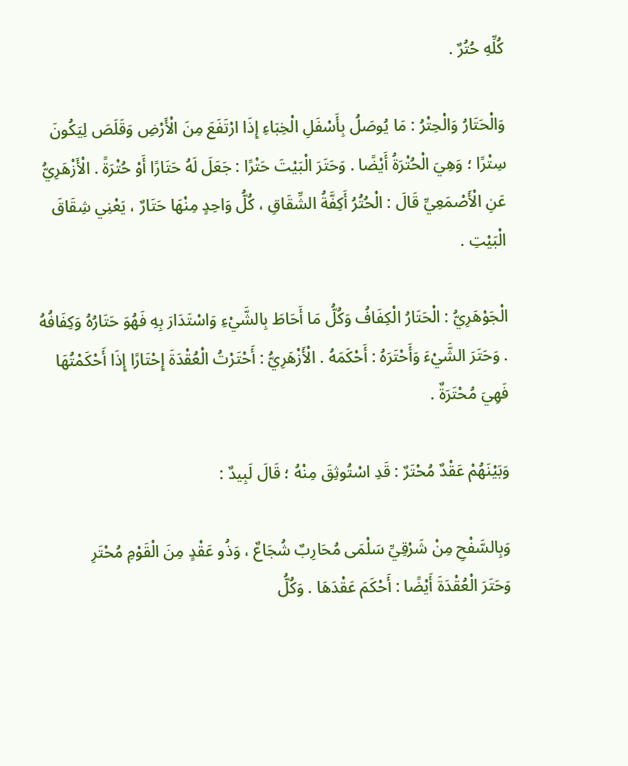كُلِّهِ حُتُرٌ .

وَالْحَتَارُ وَالْحِتْرُ : مَا يُوصَلُ بِأَسْفَلِ الْخِبَاءِ إِذَا ارْتَفَعَ مِنَ الْأَرْضِ وَقَلَصَ لِيَكُونَ سِتْرًا ؛ وَهِيَ الْحُتْرَةُ أَيْضًا . وَحَتَرَ الْبَيْتَ حَتْرًا : جَعَلَ لَهُ حَتَارًا أَوْ حُتْرَةً . الْأَزْهَرِيُّ عَنِ الْأَصْمَعِيِّ قَالَ : الْحُتُرُ أَكِفَّةُ الشِّقَاقِ ، كُلُّ وَاحِدٍ مِنْهَا حَتَارٌ ، يَعْنِي شِقَاقَ الْبَيْتِ .

الْجَوْهَرِيُّ : الْحَتَارُ الْكِفَافُ وَكُلُّ مَا أَحَاطَ بِالشَّيْءِ وَاسْتَدَارَ بِهِ فَهُوَ حَتَارُهُ وَكِفَافُهُ . وَحَتَرَ الشَّيْءَ وَأَحْتَرَهُ : أَحْكَمَهُ . الْأَزْهَرِيُّ : أَحْتَرْتُ الْعُقْدَةَ إِحْتَارًا إِذَا أَحْكَمْتُهَا فَهِيَ مُحْتَرَةٌ .

وَبَيْنَهُمْ عَقْدٌ مُحْتَرٌ : قَدِ اسْتُوثِقَ مِنْهُ ؛ قَالَ لَبِيدٌ :

وَبِالسَّفْحِ مِنْ شَرْقِيِّ سَلْمَى مُحَارِبٌ شُجَاعٌ ، وَذُو عَقْدٍ مِنَ الْقَوْمِ مُحْتَرِ
وَحَتَرَ الْعُقْدَةَ أَيْضًا : أَحْكَمَ عَقْدَهَا . وَكُلُّ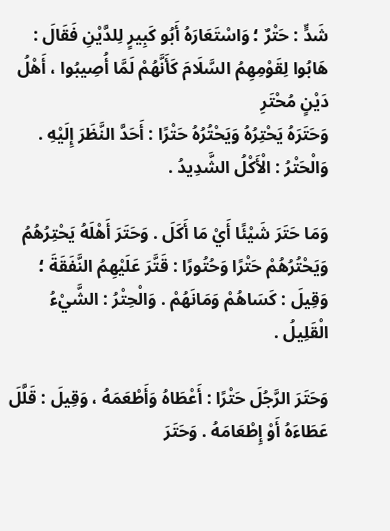شَدٍّ : حَتْرٌ ؛ وَاسْتَعَارَهُ أَبُو كَبِيرٍ لِلدَّيْنِ فَقَالَ :
هَابُوا لِقَوْمِهِمُ السَّلَامَ كَأَنَّهُمْ لَمَّا أُصِيبُوا ، أَهْلُ دَيْنٍ مُحْتَرِ
وَحَتَرَهُ يَحْتِرُهُ وَيَحْتُرُهُ حَتْرًا : أَحَدَّ النَّظَرَ إِلَيْهِ . وَالْحَتْرُ : الْأَكْلُ الشَّدِيدُ .

وَمَا حَتَرَ شَيْئًا أَيْ مَا أَكَلَ . وَحَتَرَ أَهْلَهُ يَحْتِرُهُمُ وَيَحْتُرُهُمْ حَتْرًا وَحُتُورًا : قَتَّرَ عَلَيْهِمُ النَّفَقَةَ ؛ وَقِيلَ : كَسَاهُمْ وَمَانَهُمْ . وَالْحِتْرُ : الشَّيْءُ الْقَلِيلُ .

وَحَتَرَ الرَّجُلَ حَتْرًا : أَعْطَاهُ وَأَطْعَمَهُ ، وَقِيلَ : قَلَّلَ عَطَاءَهُ أَوْ إِطْعَامَهُ . وَحَتَرَ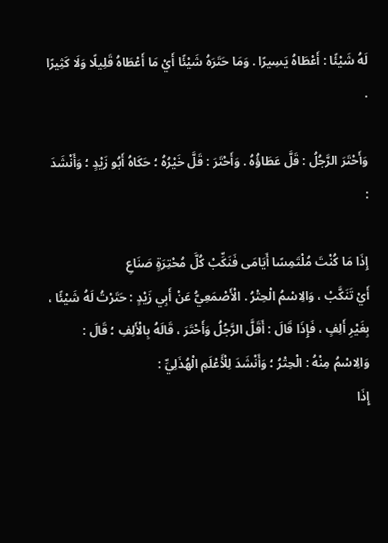لَهُ شَيْئًا : أَعْطَاهُ يَسِيرًا . وَمَا حَتَرَهُ شَيْئًا أَيْ مَا أَعْطَاهُ قَلِيلًا وَلَا كَثِيرًا .

وَأَحْتَرَ الرَّجُلُ : قَلَّ عَطَاؤُهُ . وَأَحْتَرَ : قَلَّ خَيْرُهُ ؛ حَكَاهُ أَبُو زَيْدٍ ؛ وَأَنْشَدَ :

إِذَا مَا كُنْتَ مُلْتَمِسًا أَيَامَى فَنَكِّبْ كُلَّ مُحْتِرَةٍ صَنَاعِ
أَيْ تَنَكَّبْ ، وَالِاسْمُ الْحِتْرُ . الْأَصْمَعِيُّ عَنْ أَبِي زَيْدٍ : حَتَرْتُ لَهُ شَيْئًا ، بِغَيْرِ أَلِفٍ ، فَإِذَا قَالَ : أَقَلَّ الرَّجُلُ وَأَحْتَرَ ، قَالَهُ بِالْأَلِفِ ؛ قَالَ : وَالِاسْمُ مِنْهُ : الْحِتْرُ ؛ وَأَنْشَدَ لِلْأَعْلَمِ الْهُذَلِيِّ :
إِذَا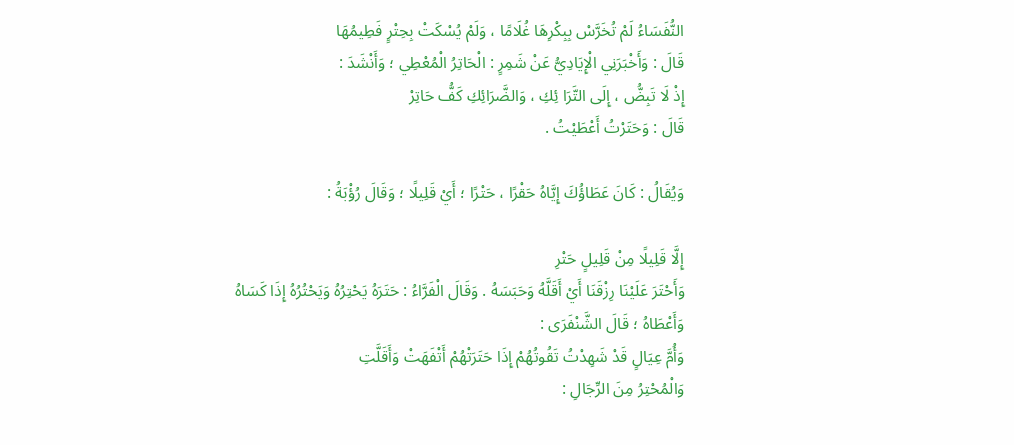النُّفَسَاءُ لَمْ تُخَرَّسْ بِبِكْرِهَا غُلَامًا ، وَلَمْ يُسْكَتْ بِحِتْرٍ فَطِيمُهَا
قَالَ : وَأَخْبَرَنِي الْإِيَادِيُّ عَنْ شَمِرٍ : الْحَاتِرُ الْمُعْطِي ؛ وَأَنْشَدَ :
إِذْ لَا تَبِضُّ ، إِلَى التَّرَا ئِكِ ، وَالضَّرَائِكِ كَفُّ حَاتِرْ
قَالَ : وَحَتَرْتُ أَعْطَيْتُ .

وَيُقَالُ : كَانَ عَطَاؤُكَ إِيَّاهُ حَقْرًا ، حَتْرًا ؛ أَيْ قَلِيلًا ؛ وَقَالَ رُؤْبَةُ :

إِلَّا قَلِيلًا مِنْ قَلِيلٍ حَتْرِ
وَأَحْتَرَ عَلَيْنَا رِزْقَنَا أَيْ أَقَلَّهُ وَحَبَسَهُ . وَقَالَ الْفَرَّاءُ : حَتَرَهُ يَحْتِرُهُ وَيَحْتُرُهُ إِذَا كَسَاهُ وَأَعْطَاهُ ؛ قَالَ الشَّنْفَرَى :
وَأُمَّ عِيَالٍ قَدْ شَهِدْتُ تَقُوتُهُمْ إِذَا حَتَرَتْهُمْ أَتْفَهَتْ وَأَقَلَّتِ
وَالْمُحْتِرُ مِنَ الرِّجَالِ :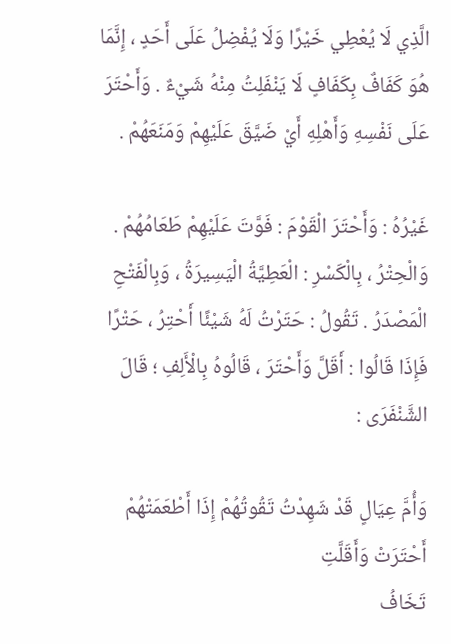الَّذِي لَا يُعْطِي خَيْرًا وَلَا يُفْضِلُ عَلَى أَحَدٍ ، إِنَّمَا هُوَ كَفَافٌ بِكَفَافٍ لَا يَنْفَلِتُ مِنْهُ شَيْءٌ . وَأَحْتَرَ عَلَى نَفْسِهِ وَأَهْلِهِ أَيْ ضَيَّقَ عَلَيْهِمْ وَمَنَعَهُمْ .

غَيْرُهُ : وَأَحْتَرَ الْقَوْمَ : فَوَّتَ عَلَيْهِمْ طَعَامُهُمْ . وَالْحِتْرُ ، بِالْكَسْرِ : الْعَطِيَّةُ الْيَسِيرَةُ ، وَبِالْفَتْحِ الْمَصْدَرُ . تَقُولُ : حَتَرْتُ لَهُ شَيْئًا أَحْتِرُ ، حَتْرًا فَإِذَا قَالُوا : أَقَلَّ وَأَحْتَرَ ، قَالُوهُ بِالْأَلِفِ ؛ قَالَ الشَّنْفَرَى :

وَأُمَّ عِيَالٍ قَدْ شَهِدْتُ تَقُوتُهُمْ إِذَا أَطْعَمَتْهُمْ أَحْتَرَتْ وَأَقَلَّتِ
تَخَافُ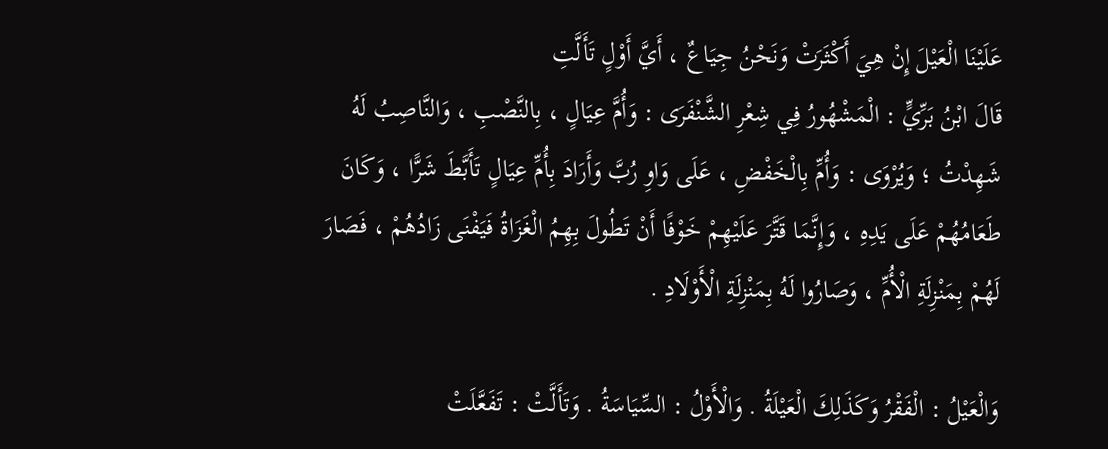عَلَيْنَا الْعَيْلَ إِنْ هِيَ أَكْثَرَتْ وَنَحْنُ جِيَاعٌ ، أَيَّ أَوْلٍ تَأَلَّتِ
قَالَ ابْنُ بَرِّيٍّ : الْمَشْهُورُ فِي شِعْرِ الشَّنْفَرَى : وَأُمَّ عِيَالٍ ، بِالنَّصْبِ ، وَالنَّاصِبُ لَهُ شَهِدْتُ ؛ وَيُرْوَى : وَأُمِّ بِالْخَفْضِ ، عَلَى وَاوِ رُبَّ وَأَرَادَ بِأُمِّ عِيَالٍ تَأَبَّطَ شَرًّا ، وَكَانَ طَعَامُهُمْ عَلَى يَدِهِ ، وَإِنَّمَا قَتَّرَ عَلَيْهِمْ خَوْفًا أَنْ تَطُولَ بِهِمُ الْغَزَاةُ فَيَفْنَى زَادُهُمْ ، فَصَارَ لَهُمْ بِمَنْزِلَةِ الْأُمِّ ، وَصَارُوا لَهُ بِمَنْزِلَةِ الْأَوْلَادِ .

وَالْعَيْلُ : الْفَقْرُ وَكَذَلِكَ الْعَيْلَةُ . وَالْأَوْلُ : السِّيَاسَةُ . وَتَأَلَّتْ : تَفَعَّلَتْ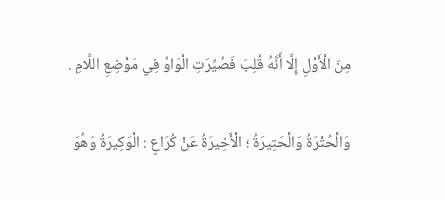مِنَ الْأَوْلِ إِلَّا أَنَّهُ قُلِبَ فَصُيِّرَتِ الْوَاوُ فِي مَوْضِعِ اللَّامِ .

وَالْحُتْرَةُ وَالْحَتِيرَةُ ؛ الْأَخِيرَةُ عَنْ كُرَاعٍ : الْوَكِيرَةُ وَهُوَ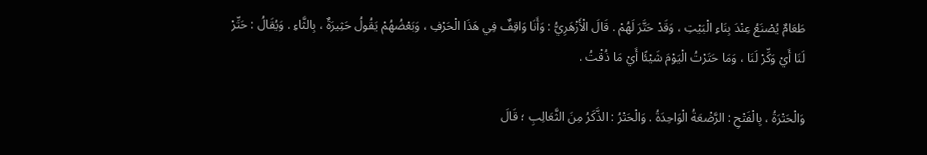طَعَامٌ يُصْنَعُ عِنْدَ بِنَاءِ الْبَيْتِ ، وَقَدْ حَتَّرَ لَهُمْ . قَالَ الْأَزْهَرِيُّ : وَأَنَا وَاقِفٌ فِي هَذَا الْحَرْفِ ، وَبَعْضُهُمْ يَقُولُ حَثِيرَةٌ ، بِالثَّاءِ . وَيُقَالُ : حَتِّرْ لَنَا أَيْ وَكِّرْ لَنَا ، وَمَا حَتَرْتُ الْيَوْمَ شَيْئًا أَيْ مَا ذُقْتُ .

وَالْحَتْرَةُ ، بِالْفَتْحِ : الرَّضْعَةُ الْوَاحِدَةُ . وَالْحَتْرُ : الذَّكَرُ مِنَ الثَّعَالِبِ ؛ قَالَ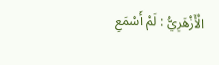الْأَزْهَرِيُّ : لَمْ أَسْمَعِ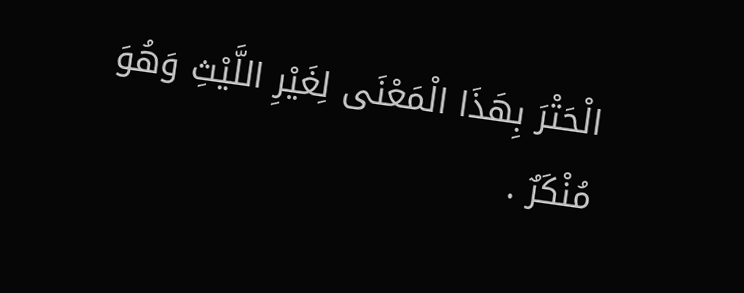الْحَتْرَ بِهَذَا الْمَعْنَى لِغَيْرِ اللَّيْثِ وَهُوَ مُنْكَرٌ .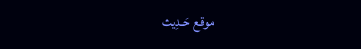موقع حَـدِيث